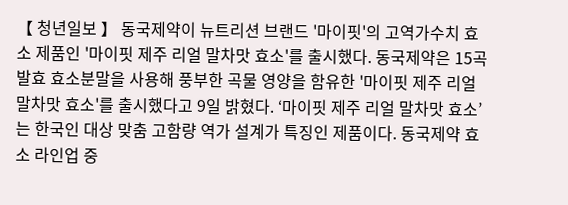【 청년일보 】 동국제약이 뉴트리션 브랜드 '마이핏'의 고역가수치 효소 제품인 '마이핏 제주 리얼 말차맛 효소'를 출시했다. 동국제약은 15곡 발효 효소분말을 사용해 풍부한 곡물 영양을 함유한 '마이핏 제주 리얼 말차맛 효소'를 출시했다고 9일 밝혔다. ‘마이핏 제주 리얼 말차맛 효소’는 한국인 대상 맞춤 고함량 역가 설계가 특징인 제품이다. 동국제약 효소 라인업 중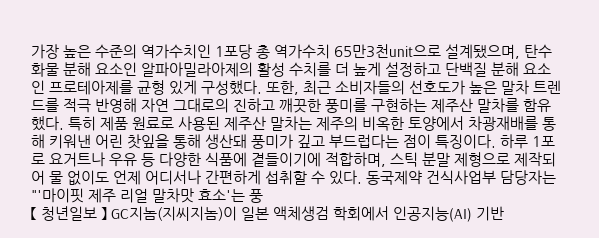가장 높은 수준의 역가수치인 1포당 총 역가수치 65만3천unit으로 설계됐으며, 탄수화물 분해 요소인 알파아밀라아제의 활성 수치를 더 높게 설정하고 단백질 분해 요소인 프로테아제를 균형 있게 구성했다. 또한, 최근 소비자들의 선호도가 높은 말차 트렌드를 적극 반영해 자연 그대로의 진하고 깨끗한 풍미를 구현하는 제주산 말차를 함유했다. 특히 제품 원료로 사용된 제주산 말차는 제주의 비옥한 토양에서 차광재배를 통해 키워낸 어린 찻잎을 통해 생산돼 풍미가 깊고 부드럽다는 점이 특징이다. 하루 1포로 요거트나 우유 등 다양한 식품에 곁들이기에 적합하며, 스틱 분말 제형으로 제작되어 물 없이도 언제 어디서나 간편하게 섭취할 수 있다. 동국제약 건식사업부 담당자는 "'마이핏 제주 리얼 말차맛 효소'는 풍
【 청년일보 】 GC지놈(지씨지놈)이 일본 액체생검 학회에서 인공지능(AI) 기반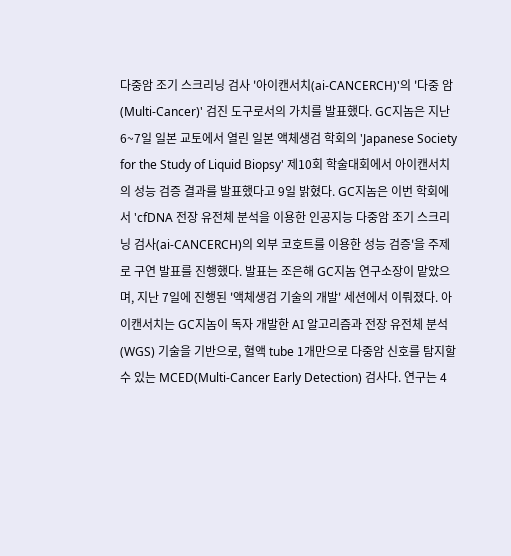다중암 조기 스크리닝 검사 '아이캔서치(ai-CANCERCH)'의 '다중 암(Multi-Cancer)' 검진 도구로서의 가치를 발표했다. GC지놈은 지난 6~7일 일본 교토에서 열린 일본 액체생검 학회의 'Japanese Society for the Study of Liquid Biopsy' 제10회 학술대회에서 아이캔서치의 성능 검증 결과를 발표했다고 9일 밝혔다. GC지놈은 이번 학회에서 'cfDNA 전장 유전체 분석을 이용한 인공지능 다중암 조기 스크리닝 검사(ai-CANCERCH)의 외부 코호트를 이용한 성능 검증'을 주제로 구연 발표를 진행했다. 발표는 조은해 GC지놈 연구소장이 맡았으며, 지난 7일에 진행된 '액체생검 기술의 개발' 세션에서 이뤄졌다. 아이캔서치는 GC지놈이 독자 개발한 AI 알고리즘과 전장 유전체 분석(WGS) 기술을 기반으로, 혈액 tube 1개만으로 다중암 신호를 탐지할 수 있는 MCED(Multi-Cancer Early Detection) 검사다. 연구는 4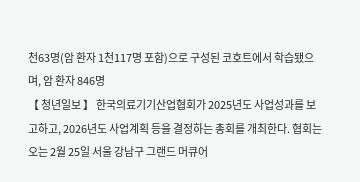천63명(암 환자 1천117명 포함)으로 구성된 코호트에서 학습됐으며, 암 환자 846명
【 청년일보 】 한국의료기기산업협회가 2025년도 사업성과를 보고하고, 2026년도 사업계획 등을 결정하는 총회를 개최한다. 협회는 오는 2월 25일 서울 강남구 그랜드 머큐어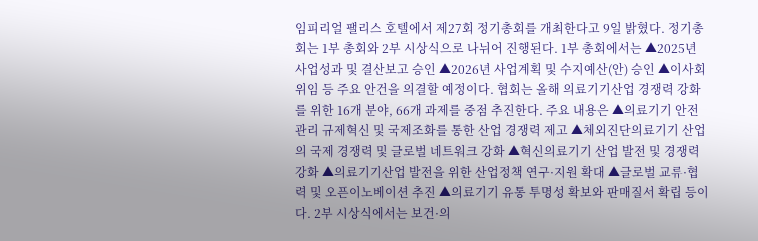임피리얼 팰리스 호텔에서 제27회 정기총회를 개최한다고 9일 밝혔다. 정기총회는 1부 총회와 2부 시상식으로 나뉘어 진행된다. 1부 총회에서는 ▲2025년 사업성과 및 결산보고 승인 ▲2026년 사업계획 및 수지예산(안) 승인 ▲이사회 위임 등 주요 안건을 의결할 예정이다. 협회는 올해 의료기기산업 경쟁력 강화를 위한 16개 분야, 66개 과제를 중점 추진한다. 주요 내용은 ▲의료기기 안전관리 규제혁신 및 국제조화를 통한 산업 경쟁력 제고 ▲체외진단의료기기 산업의 국제 경쟁력 및 글로벌 네트워크 강화 ▲혁신의료기기 산업 발전 및 경쟁력 강화 ▲의료기기산업 발전을 위한 산업정책 연구·지원 확대 ▲글로벌 교류·협력 및 오픈이노베이션 추진 ▲의료기기 유통 투명성 확보와 판매질서 확립 등이다. 2부 시상식에서는 보건·의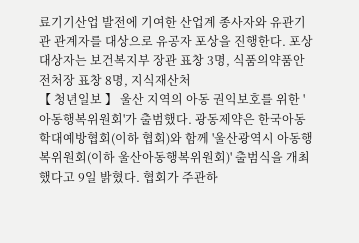료기기산업 발전에 기여한 산업계 종사자와 유관기관 관계자를 대상으로 유공자 포상을 진행한다. 포상 대상자는 보건복지부 장관 표창 3명, 식품의약품안전처장 표창 8명, 지식재산처
【 청년일보 】 울산 지역의 아동 권익보호를 위한 '아동행복위원회'가 출범했다. 광동제약은 한국아동학대예방협회(이하 협회)와 함께 '울산광역시 아동행복위원회(이하 울산아동행복위원회)' 출범식을 개최했다고 9일 밝혔다. 협회가 주관하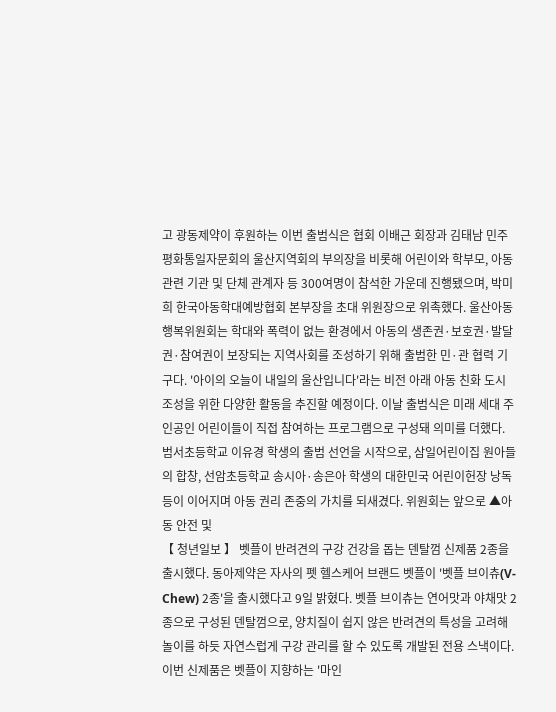고 광동제약이 후원하는 이번 출범식은 협회 이배근 회장과 김태남 민주평화통일자문회의 울산지역회의 부의장을 비롯해 어린이와 학부모, 아동 관련 기관 및 단체 관계자 등 300여명이 참석한 가운데 진행됐으며, 박미희 한국아동학대예방협회 본부장을 초대 위원장으로 위촉했다. 울산아동행복위원회는 학대와 폭력이 없는 환경에서 아동의 생존권·보호권·발달권·참여권이 보장되는 지역사회를 조성하기 위해 출범한 민·관 협력 기구다. '아이의 오늘이 내일의 울산입니다'라는 비전 아래 아동 친화 도시 조성을 위한 다양한 활동을 추진할 예정이다. 이날 출범식은 미래 세대 주인공인 어린이들이 직접 참여하는 프로그램으로 구성돼 의미를 더했다. 범서초등학교 이유경 학생의 출범 선언을 시작으로, 삼일어린이집 원아들의 합창, 선암초등학교 송시아·송은아 학생의 대한민국 어린이헌장 낭독 등이 이어지며 아동 권리 존중의 가치를 되새겼다. 위원회는 앞으로 ▲아동 안전 및
【 청년일보 】 벳플이 반려견의 구강 건강을 돕는 덴탈껌 신제품 2종을 출시했다. 동아제약은 자사의 펫 헬스케어 브랜드 벳플이 '벳플 브이츄(V-Chew) 2종'을 출시했다고 9일 밝혔다. 벳플 브이츄는 연어맛과 야채맛 2종으로 구성된 덴탈껌으로, 양치질이 쉽지 않은 반려견의 특성을 고려해 놀이를 하듯 자연스럽게 구강 관리를 할 수 있도록 개발된 전용 스낵이다. 이번 신제품은 벳플이 지향하는 '마인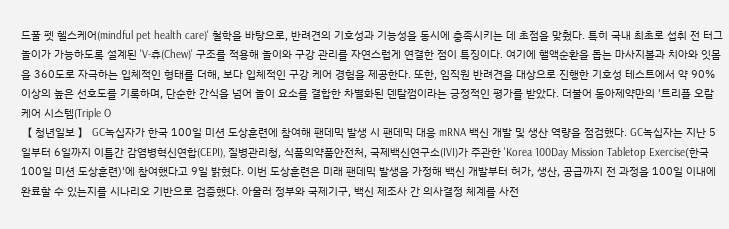드풀 펫 헬스케어(mindful pet health care)' 철학을 바탕으로, 반려견의 기호성과 기능성을 동시에 충족시키는 데 초점을 맞췄다. 특히 국내 최초로 섭취 전 터그놀이가 가능하도록 설계된 'V-츄(Chew)' 구조를 적용해 놀이와 구강 관리를 자연스럽게 연결한 점이 특징이다. 여기에 핼액순환을 돕는 마사지볼과 치아와 잇몸을 360도로 자극하는 입체적인 형태를 더해, 보다 입체적인 구강 케어 경험을 제공한다. 또한, 임직원 반려견을 대상으로 진행한 기호성 테스트에서 약 90% 이상의 높은 선호도를 기록하며, 단순한 간식을 넘어 놀이 요소를 결합한 차별화된 덴탈껌이라는 긍정적인 평가를 받았다. 더불어 동아제약만의 '트리플 오랄 케어 시스템(Triple O
【 청년일보 】 GC녹십자가 한국 100일 미션 도상훈련에 참여해 팬데믹 발생 시 팬데믹 대응 mRNA 백신 개발 및 생산 역량을 점검했다. GC녹십자는 지난 5일부터 6일까지 이틀간 감염병혁신연합(CEPI), 질병관리청, 식품의약품안전처, 국제백신연구소(IVI)가 주관한 'Korea 100Day Mission Tabletop Exercise(한국 100일 미션 도상훈련)'에 참여했다고 9일 밝혔다. 이번 도상훈련은 미래 팬데믹 발생을 가정해 백신 개발부터 허가, 생산, 공급까지 전 과정을 100일 이내에 완료할 수 있는지를 시나리오 기반으로 검증했다. 아울러 정부와 국제기구, 백신 제조사 간 의사결정 체계를 사전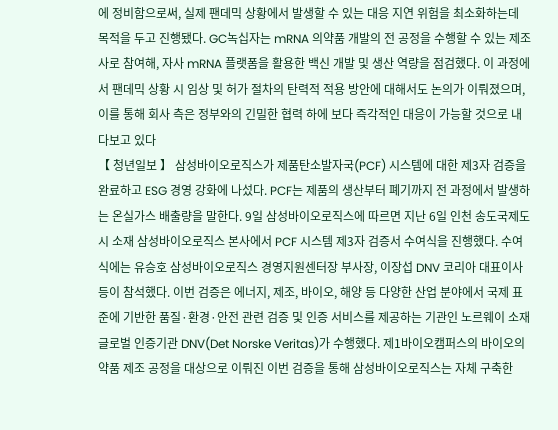에 정비함으로써, 실제 팬데믹 상황에서 발생할 수 있는 대응 지연 위험을 최소화하는데 목적을 두고 진행됐다. GC녹십자는 mRNA 의약품 개발의 전 공정을 수행할 수 있는 제조사로 참여해, 자사 mRNA 플랫폼을 활용한 백신 개발 및 생산 역량을 점검했다. 이 과정에서 팬데믹 상황 시 임상 및 허가 절차의 탄력적 적용 방안에 대해서도 논의가 이뤄졌으며, 이를 통해 회사 측은 정부와의 긴밀한 협력 하에 보다 즉각적인 대응이 가능할 것으로 내다보고 있다
【 청년일보 】 삼성바이오로직스가 제품탄소발자국(PCF) 시스템에 대한 제3자 검증을 완료하고 ESG 경영 강화에 나섰다. PCF는 제품의 생산부터 폐기까지 전 과정에서 발생하는 온실가스 배출량을 말한다. 9일 삼성바이오로직스에 따르면 지난 6일 인천 송도국제도시 소재 삼성바이오로직스 본사에서 PCF 시스템 제3자 검증서 수여식을 진행했다. 수여식에는 유승호 삼성바이오로직스 경영지원센터장 부사장, 이장섭 DNV 코리아 대표이사 등이 참석했다. 이번 검증은 에너지, 제조, 바이오, 해양 등 다양한 산업 분야에서 국제 표준에 기반한 품질·환경·안전 관련 검증 및 인증 서비스를 제공하는 기관인 노르웨이 소재 글로벌 인증기관 DNV(Det Norske Veritas)가 수행했다. 제1바이오캠퍼스의 바이오의약품 제조 공정을 대상으로 이뤄진 이번 검증을 통해 삼성바이오로직스는 자체 구축한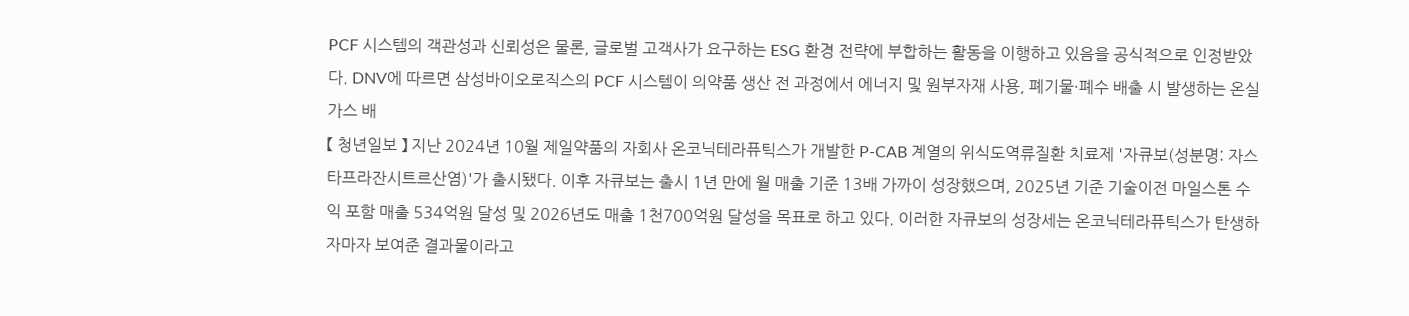PCF 시스템의 객관성과 신뢰성은 물론, 글로벌 고객사가 요구하는 ESG 환경 전략에 부합하는 활동을 이행하고 있음을 공식적으로 인정받았다. DNV에 따르면 삼성바이오로직스의 PCF 시스템이 의약품 생산 전 과정에서 에너지 및 원부자재 사용, 폐기물·폐수 배출 시 발생하는 온실가스 배
【 청년일보 】 지난 2024년 10월 제일약품의 자회사 온코닉테라퓨틱스가 개발한 P-CAB 계열의 위식도역류질환 치료제 '자큐보(성분명: 자스타프라잔시트르산염)'가 출시됐다. 이후 자큐보는 출시 1년 만에 월 매출 기준 13배 가까이 성장했으며, 2025년 기준 기술이전 마일스톤 수익 포함 매출 534억원 달성 및 2026년도 매출 1천700억원 달성을 목표로 하고 있다. 이러한 자큐보의 성장세는 온코닉테라퓨틱스가 탄생하자마자 보여준 결과물이라고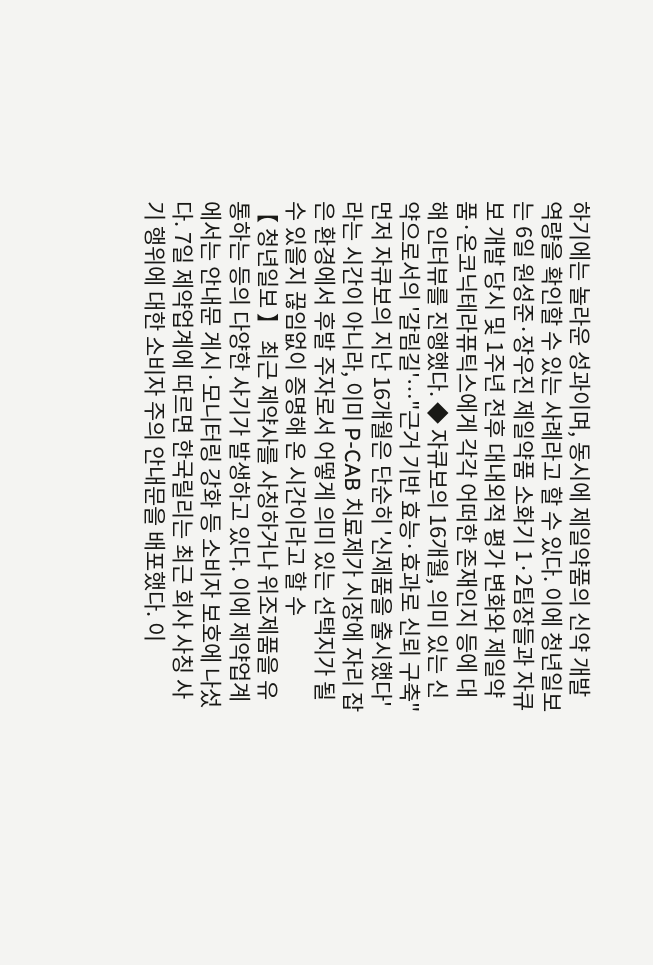하기에는 놀라운 성과이며, 동시에 제일약품의 신약 개발 역량을 확인할 수 있는 사례라고 할 수 있다. 이에 청년일보는 6일 원성준·장우진 제일약품 소화기 1·2팀장들과 자큐보 개발 당시 및 1주년 전후 대내외적 평가 변화와 제일약품·온코닉테라퓨틱스에게 각각 어떠한 존재인지 등에 대해 인터뷰를 진행했다. ◆ 자큐보의 16개월, 의미 있는 신약으로서의 '갈림길'…"근거 기반 효능·효과로 신뢰 구축" 먼저 자큐보의 지난 16개월은 단순히 '신제품을 출시했다'라는 시간이 아니라, 이미 P-CAB 치료제가 시장에 자리 잡은 환경에서 후발 주자로서 어떻게 의미 있는 선택지가 될 수 있을지 끊임없이 증명해 온 시간이라고 할 수
【 청년일보 】 최근 제약사를 사칭하거나 위조제품을 유통하는 등의 다양한 사기가 발생하고 있다. 이에 제약업계에서는 안내문 게시·모니터링 강화 등 소비자 보호에 나섰다. 7일 제약업계에 따르면 한국릴리는 최근 회사 사칭 사기 행위에 대한 소비자 주의 안내문을 배포했다. 이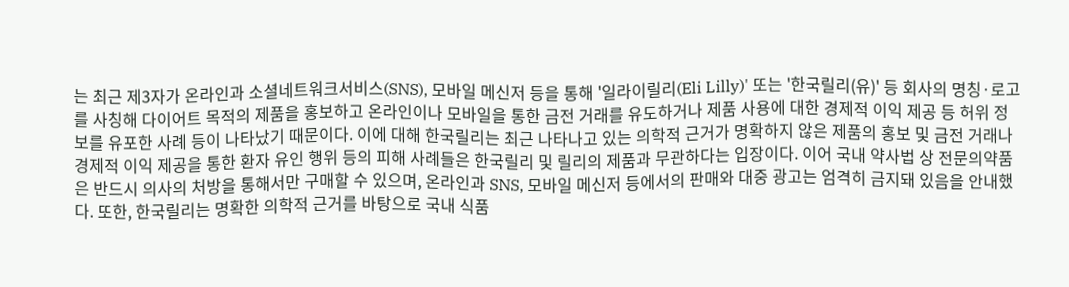는 최근 제3자가 온라인과 소셜네트워크서비스(SNS), 모바일 메신저 등을 통해 '일라이릴리(Eli Lilly)' 또는 '한국릴리(유)' 등 회사의 명칭·로고를 사칭해 다이어트 목적의 제품을 홍보하고 온라인이나 모바일을 통한 금전 거래를 유도하거나 제품 사용에 대한 경제적 이익 제공 등 허위 정보를 유포한 사례 등이 나타났기 때문이다. 이에 대해 한국릴리는 최근 나타나고 있는 의학적 근거가 명확하지 않은 제품의 홍보 및 금전 거래나 경제적 이익 제공을 통한 환자 유인 행위 등의 피해 사례들은 한국릴리 및 릴리의 제품과 무관하다는 입장이다. 이어 국내 약사법 상 전문의약품은 반드시 의사의 처방을 통해서만 구매할 수 있으며, 온라인과 SNS, 모바일 메신저 등에서의 판매와 대중 광고는 엄격히 금지돼 있음을 안내했다. 또한, 한국릴리는 명확한 의학적 근거를 바탕으로 국내 식품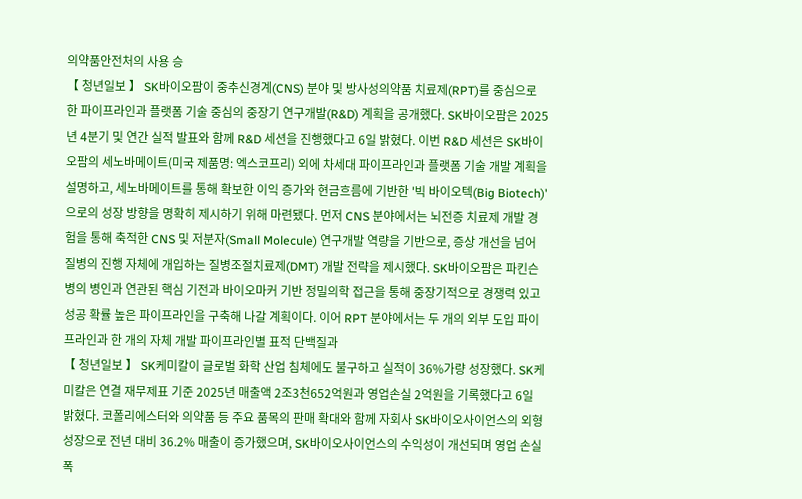의약품안전처의 사용 승
【 청년일보 】 SK바이오팜이 중추신경계(CNS) 분야 및 방사성의약품 치료제(RPT)를 중심으로 한 파이프라인과 플랫폼 기술 중심의 중장기 연구개발(R&D) 계획을 공개했다. SK바이오팜은 2025년 4분기 및 연간 실적 발표와 함께 R&D 세션을 진행했다고 6일 밝혔다. 이번 R&D 세션은 SK바이오팜의 세노바메이트(미국 제품명: 엑스코프리) 외에 차세대 파이프라인과 플랫폼 기술 개발 계획을 설명하고, 세노바메이트를 통해 확보한 이익 증가와 현금흐름에 기반한 '빅 바이오텍(Big Biotech)'으로의 성장 방향을 명확히 제시하기 위해 마련됐다. 먼저 CNS 분야에서는 뇌전증 치료제 개발 경험을 통해 축적한 CNS 및 저분자(Small Molecule) 연구개발 역량을 기반으로, 증상 개선을 넘어 질병의 진행 자체에 개입하는 질병조절치료제(DMT) 개발 전략을 제시했다. SK바이오팜은 파킨슨병의 병인과 연관된 핵심 기전과 바이오마커 기반 정밀의학 접근을 통해 중장기적으로 경쟁력 있고 성공 확률 높은 파이프라인을 구축해 나갈 계획이다. 이어 RPT 분야에서는 두 개의 외부 도입 파이프라인과 한 개의 자체 개발 파이프라인별 표적 단백질과
【 청년일보 】 SK케미칼이 글로벌 화학 산업 침체에도 불구하고 실적이 36%가량 성장했다. SK케미칼은 연결 재무제표 기준 2025년 매출액 2조3천652억원과 영업손실 2억원을 기록했다고 6일 밝혔다. 코폴리에스터와 의약품 등 주요 품목의 판매 확대와 함께 자회사 SK바이오사이언스의 외형 성장으로 전년 대비 36.2% 매출이 증가했으며, SK바이오사이언스의 수익성이 개선되며 영업 손실 폭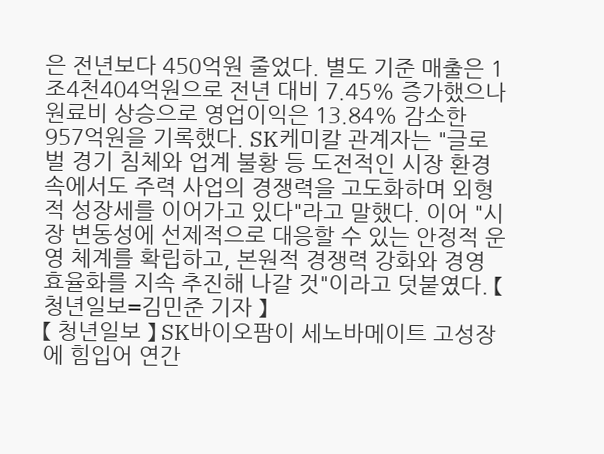은 전년보다 450억원 줄었다. 별도 기준 매출은 1조4천404억원으로 전년 대비 7.45% 증가했으나 원료비 상승으로 영업이익은 13.84% 감소한 957억원을 기록했다. SK케미칼 관계자는 "글로벌 경기 침체와 업계 불황 등 도전적인 시장 환경 속에서도 주력 사업의 경쟁력을 고도화하며 외형적 성장세를 이어가고 있다"라고 말했다. 이어 "시장 변동성에 선제적으로 대응할 수 있는 안정적 운영 체계를 확립하고, 본원적 경쟁력 강화와 경영 효율화를 지속 추진해 나갈 것"이라고 덧붙였다. 【 청년일보=김민준 기자 】
【 청년일보 】 SK바이오팜이 세노바메이트 고성장에 힘입어 연간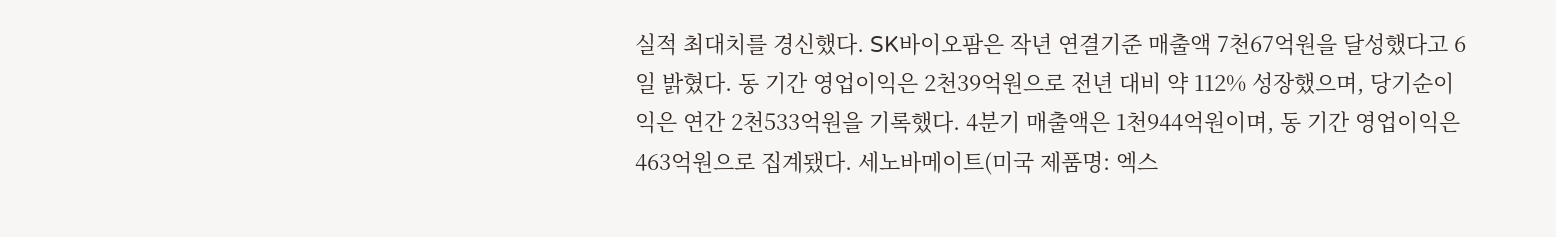실적 최대치를 경신했다. SK바이오팜은 작년 연결기준 매출액 7천67억원을 달성했다고 6일 밝혔다. 동 기간 영업이익은 2천39억원으로 전년 대비 약 112% 성장했으며, 당기순이익은 연간 2천533억원을 기록했다. 4분기 매출액은 1천944억원이며, 동 기간 영업이익은 463억원으로 집계됐다. 세노바메이트(미국 제품명: 엑스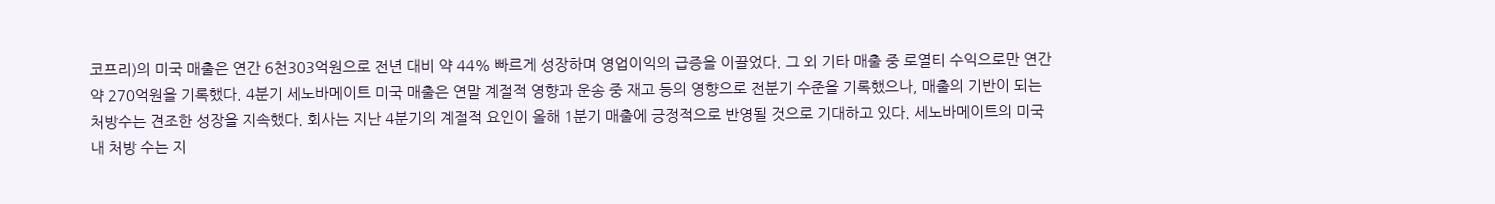코프리)의 미국 매출은 연간 6천303억원으로 전년 대비 약 44% 빠르게 성장하며 영업이익의 급증을 이끌었다. 그 외 기타 매출 중 로열티 수익으로만 연간 약 270억원을 기록했다. 4분기 세노바메이트 미국 매출은 연말 계절적 영향과 운송 중 재고 등의 영향으로 전분기 수준을 기록했으나, 매출의 기반이 되는 처방수는 견조한 성장을 지속했다. 회사는 지난 4분기의 계절적 요인이 올해 1분기 매출에 긍정적으로 반영될 것으로 기대하고 있다. 세노바메이트의 미국 내 처방 수는 지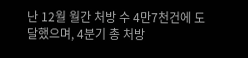난 12월 월간 처방 수 4만7천건에 도달했으며, 4분기 총 처방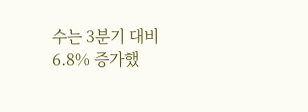수는 3분기 대비 6.8% 증가했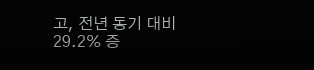고, 전년 동기 대비 29.2% 증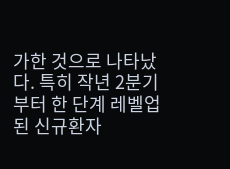가한 것으로 나타났다. 특히 작년 2분기부터 한 단계 레벨업 된 신규환자